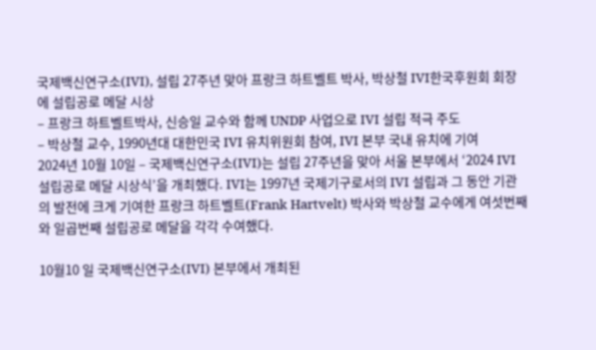국제백신연구소(IVI), 설립 27주년 맞아 프랑크 하트벨트 박사, 박상철 IVI한국후원회 회장에 설립공로 메달 시상
– 프랑크 하트벨트박사, 신승일 교수와 함께 UNDP 사업으로 IVI 설립 적극 주도
– 박상철 교수, 1990년대 대한민국 IVI 유치위원회 참여, IVI 본부 국내 유치에 기여
2024년 10월 10일 – 국제백신연구소(IVI)는 설립 27주년을 맞아 서울 본부에서 ‘2024 IVI 설립공로 메달 시상식’을 개최했다. IVI는 1997년 국제기구로서의 IVI 설립과 그 동안 기관의 발전에 크게 기여한 프랑크 하트벨트(Frank Hartvelt) 박사와 박상철 교수에게 여섯번째와 일곱번째 설립공로 메달을 각각 수여했다.

10월10 일 국제백신연구소(IVI) 본부에서 개최된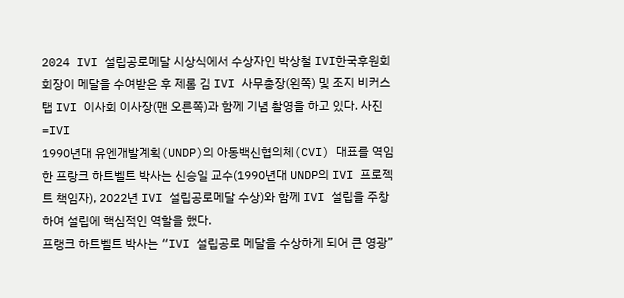2024 IVI 설립공로메달 시상식에서 수상자인 박상철 IVI한국후원회 회장이 메달을 수여받은 후 제롬 김 IVI 사무총장(왼쪽) 및 조지 비커스탭 IVI 이사회 이사장(맨 오른쪽)과 함께 기념 촬영을 하고 있다. 사진=IVI
1990년대 유엔개발계획(UNDP)의 아동백신협의체(CVI) 대표를 역임한 프랑크 하트벨트 박사는 신승일 교수(1990년대 UNDP의 IVI 프로젝트 책임자), 2022년 IVI 설립공로메달 수상)와 함께 IVI 설립을 주창하여 설립에 핵심적인 역할을 했다.
프랭크 하트벨트 박사는 “IVI 설립공로 메달을 수상하게 되어 큰 영광”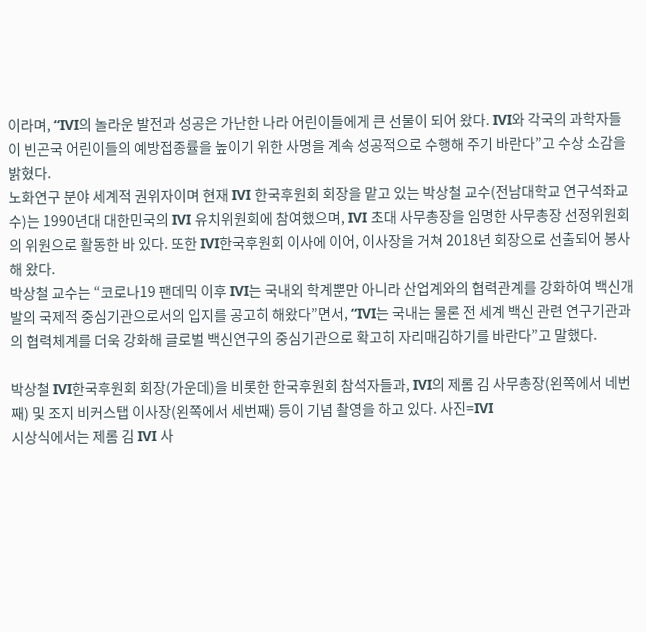이라며, “IVI의 놀라운 발전과 성공은 가난한 나라 어린이들에게 큰 선물이 되어 왔다. IVI와 각국의 과학자들이 빈곤국 어린이들의 예방접종률을 높이기 위한 사명을 계속 성공적으로 수행해 주기 바란다”고 수상 소감을 밝혔다.
노화연구 분야 세계적 권위자이며 현재 IVI 한국후원회 회장을 맡고 있는 박상철 교수(전남대학교 연구석좌교수)는 1990년대 대한민국의 IVI 유치위원회에 참여했으며, IVI 초대 사무총장을 임명한 사무총장 선정위원회의 위원으로 활동한 바 있다. 또한 IVI한국후원회 이사에 이어, 이사장을 거쳐 2018년 회장으로 선출되어 봉사해 왔다.
박상철 교수는 “코로나19 팬데믹 이후 IVI는 국내외 학계뿐만 아니라 산업계와의 협력관계를 강화하여 백신개발의 국제적 중심기관으로서의 입지를 공고히 해왔다”면서, “IVI는 국내는 물론 전 세계 백신 관련 연구기관과의 협력체계를 더욱 강화해 글로벌 백신연구의 중심기관으로 확고히 자리매김하기를 바란다”고 말했다.

박상철 IVI한국후원회 회장(가운데)을 비롯한 한국후원회 참석자들과, IVI의 제롬 김 사무총장(왼쪽에서 네번째) 및 조지 비커스탭 이사장(왼쪽에서 세번째) 등이 기념 촬영을 하고 있다. 사진=IVI
시상식에서는 제롬 김 IVI 사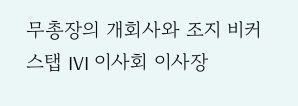무총장의 개회사와 조지 비커스탭 IVI 이사회 이사장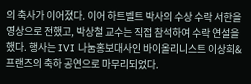의 축사가 이어졌다. 이어 하트벨트 박사의 수상 수락 서한을 영상으로 전했고, 박상철 교수는 직접 참석하여 수락 연설을 했다. 행사는 IVI 나눔홍보대사인 바이올리니스트 이상희&프랜즈의 축하 공연으로 마무리되었다.